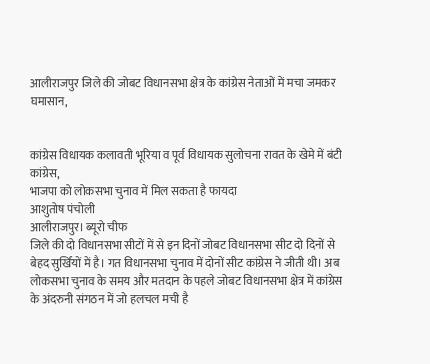आलीराजपुर जिले की जोबट विधानसभा क्षेत्र के कांग्रेस नेताओं में मचा जमकर घमासान,


कांग्रेस विधायक कलावती भूरिया व पूर्व विधायक सुलोचना रावत के खेमे में बंटी कांग्रेस,
भाजपा को लोकसभा चुनाव में मिल सकता है फायदा
आशुतोष पंचोली
आलीराजपुर। ब्यूरो चीफ
जिले की दो विधानसभा सीटों में से इन दिनों जोबट विधानसभा सीट दो दिनों से बेहद सुर्खियों में है। गत विधानसभा चुनाव में दोनों सीट कांग्रेस ने जीती थी। अब लोकसभा चुनाव के समय और मतदान के पहले जोबट विधानसभा क्षेत्र में कांग्रेस के अंदरुनी संगठन में जो हलचल मची है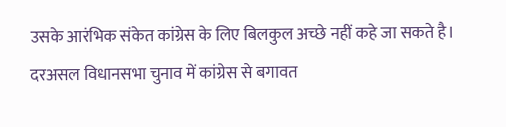उसके आरंभिक संकेत कांग्रेस के लिए बिलकुल अच्छे नहीं कहे जा सकते है। दरअसल विधानसभा चुनाव में कांग्रेस से बगावत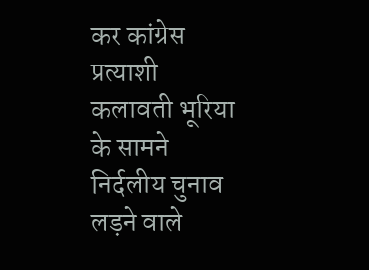कर कांग्रेस प्रत्याशी कलावती भूरिया के सामने निर्दलीय चुनाव लड़ने वाले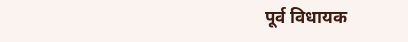पूर्व विधायक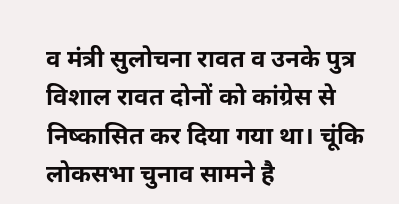व मंत्री सुलोचना रावत व उनके पुत्र विशाल रावत दोनों को कांग्रेस से निष्कासित कर दिया गया था। चूंकि लोकसभा चुनाव सामने है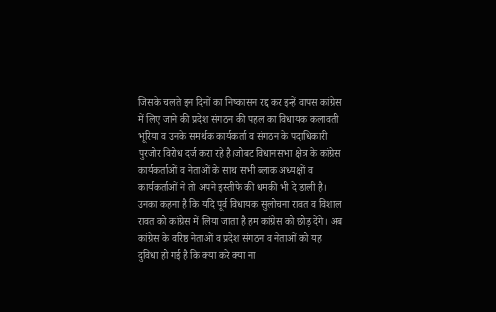जिसके चलते इन दिनों का निष्कासन रद्द कर इन्हें वापस कांग्रेस में लिए जाने की प्रदेश संगठन की पहल का विधायक कलावती भूरिया व उनके समर्थक कार्यकर्ता व संगठन के पदाधिकारी पुरजोर विरोध दर्ज करा रहे है।जोबट विधानसभा क्षेत्र के कांग्रेस कार्यकर्ताओं व नेताओं के साथ सभी ब्लाक अध्यक्षों व कार्यकर्ताओं ने तो अपने इस्तीफे की धमकी भी दे डाली है। उनका कहना है कि यदि पूर्व विधायक सुलोचना रावत व विशाल रावत को कांग्रेस में लिया जाता है हम कांग्रेस को छोड़ देंगे। अब कांग्रेस के वरिष्ठ नेताओं व प्रदेश संगठन व नेताओं को यह दुविधा हो गई है कि क्या करे क्या ना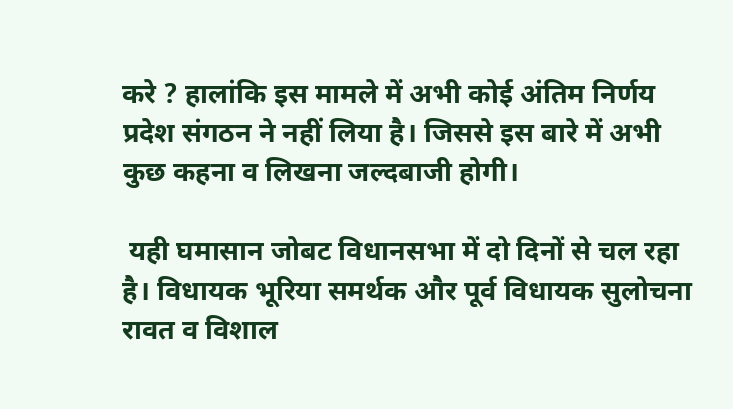करे ? हालांकि इस मामले में अभी कोई अंतिम निर्णय प्रदेश संगठन ने नहीं लिया है। जिससे इस बारे में अभी कुछ कहना व लिखना जल्दबाजी होगी।

 यही घमासान जोबट विधानसभा में दो दिनों से चल रहा है। विधायक भूरिया समर्थक और पूर्व विधायक सुलोचना रावत व विशाल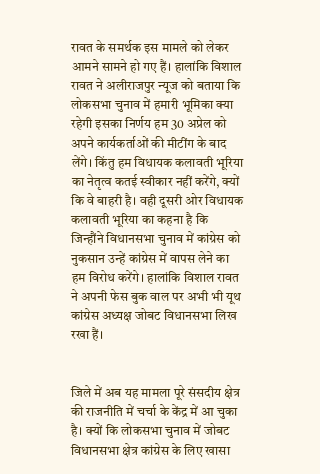रावत के समर्थक इस मामले को लेकर आमने सामने हो गए हैं। हालांकि विशाल रावत ने अलीराजपुर न्यूज को बताया कि लोकसभा चुनाव में हमारी भूमिका क्या रहेगी इसका निर्णय हम 30 अप्रेल को अपने कार्यकर्ताओं की मीटींग के बाद लेंगे। किंतु हम विधायक कलावती भूरिया का नेतृत्व कतई स्वीकार नहीं करेंगे, क्यों कि वे बाहरी है। वही दूसरी ओर विधायक कलावती भूरिया का कहना है कि जिन्हौंने विधानसभा चुनाव में कांग्रेस को नुकसान उन्हें कांग्रेस में वापस लेने का हम विरोध करेंगे। हालांकि विशाल रावत ने अपनी फेस बुक वाल पर अभी भी यूथ कांग्रेस अध्यक्ष जोबट विधानसभा लिख रखा हैं।


जिले में अब यह मामला पूरे संसदीय क्षेत्र की राजनीति में चर्चा के केंद्र में आ चुका है। क्यों कि लोकसभा चुनाव में जोबट विधानसभा क्षेत्र कांग्रेस के लिए खासा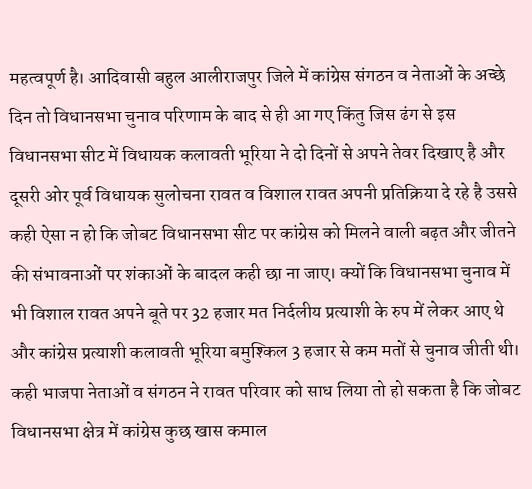महत्वपूर्ण है। आदिवासी बहुल आलीराजपुर जिले में कांग्रेस संगठन व नेताओं के अच्छे दिन तो विधानसभा चुनाव परिणाम के बाद से ही आ गए किंतु जिस ढंग से इस विधानसभा सीट में विधायक कलावती भूरिया ने दो दिनों से अपने तेवर दिखाए है और दूसरी ओर पूर्व विधायक सुलोचना रावत व विशाल रावत अपनी प्रतिक्रिया दे रहे है उससे कही ऐसा न हो कि जोबट विधानसभा सीट पर कांग्रेस को मिलने वाली बढ़त और जीतने की संभावनाओं पर शंकाओं के बादल कही छा ना जाए। क्यों कि विधानसभा चुनाव में भी विशाल रावत अपने बूते पर 32 हजार मत निर्दलीय प्रत्याशी के रुप में लेकर आए थे और कांग्रेस प्रत्याशी कलावती भूरिया बमुश्किल 3 हजार से कम मतों से चुनाव जीती थी। कही भाजपा नेताओं व संगठन ने रावत परिवार को साध लिया तो हो सकता है कि जोबट विधानसभा क्षेत्र में कांग्रेस कुछ खास कमाल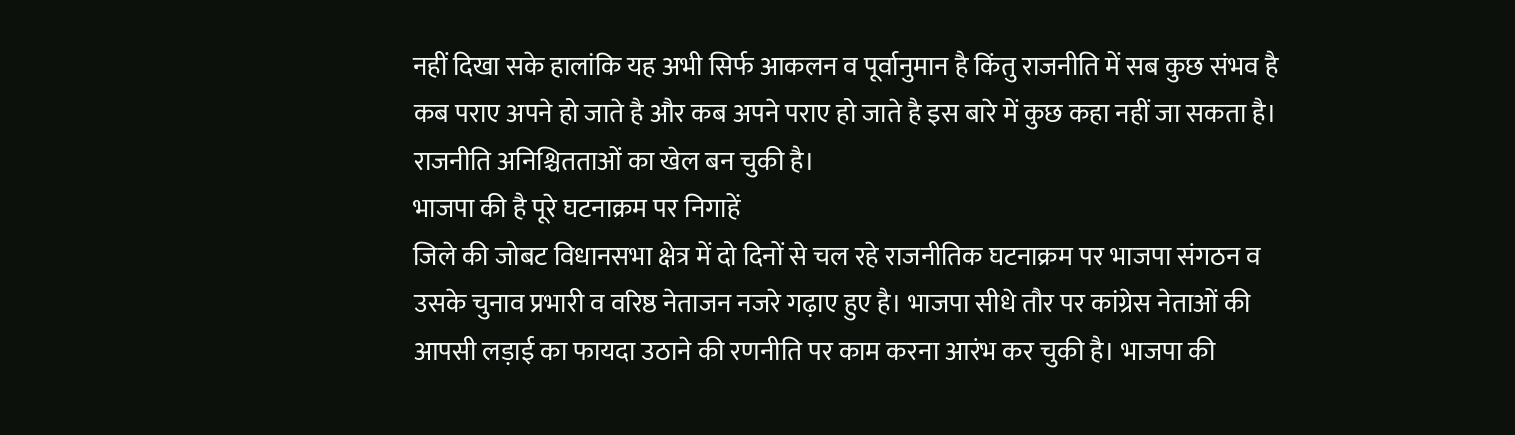नहीं दिखा सके हालांकि यह अभी सिर्फ आकलन व पूर्वानुमान है किंतु राजनीति में सब कुछ संभव है कब पराए अपने हो जाते है और कब अपने पराए हो जाते है इस बारे में कुछ कहा नहीं जा सकता है। राजनीति अनिश्चितताओं का खेल बन चुकी है।
भाजपा की है पूरे घटनाक्रम पर निगाहें
जिले की जोबट विधानसभा क्षेत्र में दो दिनों से चल रहे राजनीतिक घटनाक्रम पर भाजपा संगठन व उसके चुनाव प्रभारी व वरिष्ठ नेताजन नजरे गढ़ाए हुए है। भाजपा सीधे तौर पर कांग्रेस नेताओं की आपसी लड़ाई का फायदा उठाने की रणनीति पर काम करना आरंभ कर चुकी है। भाजपा की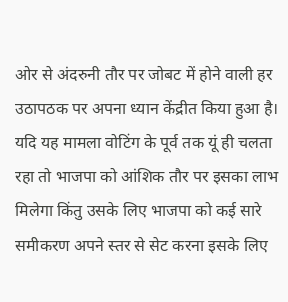ओर से अंदरुनी तौर पर जोबट में होने वाली हर उठापठक पर अपना ध्यान केंद्रीत किया हुआ है। यदि यह मामला वोटिंग के पूर्व तक यूं ही चलता रहा तो भाजपा को आंशिक तौर पर इसका लाभ मिलेगा किंतु उसके लिए भाजपा को कई सारे समीकरण अपने स्तर से सेट करना इसके लिए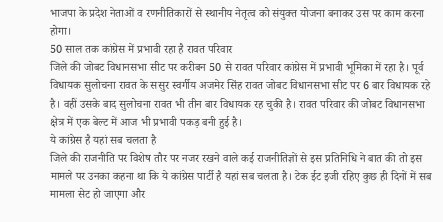भाजपा के प्रदेश नेताओं व रणनीतिकारों से स्थानीय नेतृत्व को संयुक्त योजना बनाकर उस पर काम करना होगा।
50 साल तक कांग्रेस में प्रभावी रहा है रावत परिवार
जिले की जोबट विधानसभा सीट पर करीबन 50 से रावत परिवार कांग्रेस में प्रभावी भूमिका में रहा है। पूर्व विधायक सुलोचना रावत के ससुर स्वर्गीय अजमेर सिंह रावत जोबट विधानसभा सीट पर 6 बार विधायक रहे है। वहीं उसके बाद सुलोचना रावत भी तीन बार विधायक रह चुकी है। रावत परिवार की जोबट विधानसभा क्षेत्र में एक बेल्ट में आज भी प्रभावी पकड़ बनी हुई है।
ये कांग्रेस है यहां सब चलता है
जिले की राजनीति पर विशेष तौर पर नजर रखने वाले कई राजनीतिज्ञों से इस प्रतिनिधि ने बात की तो इस मामले पर उनका कहना था कि ये कांग्रेस पार्टी है यहां सब चलता है। टेक ईट इजी रहिए कुछ ही दिनों में सब मामला सेट हो जाएगा और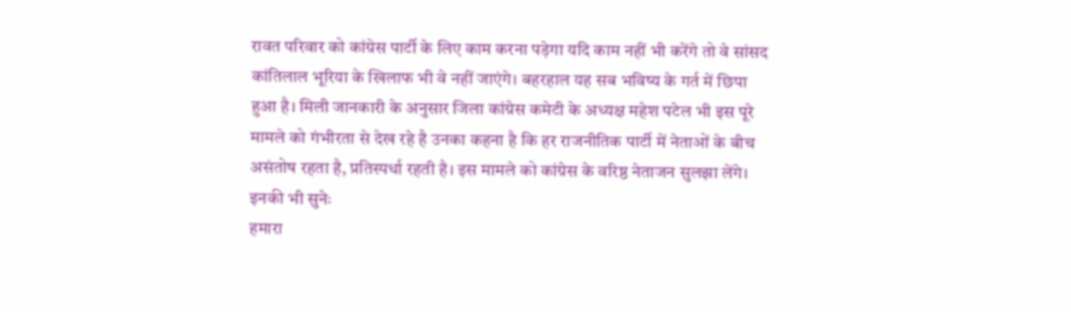रावत परिवार को कांग्रेस पार्टी के लिए काम करना पड़ेगा यदि काम नहीं भी करेंगे तो वे सांसद कांतिलाल भूरिया के खिलाफ भी वे नहीं जाएंगे। बहरहाल यह सब भविष्य के गर्त में छिपा हुआ है। मिली जानकारी के अनुसार जिला कांग्रेस कमेटी के अध्यक्ष महेश पटेल भी इस पूरे मामले को गंभीरता से देख रहे है उनका कहना है कि हर राजनीतिक पार्टी में नेताओं के बीच असंतोष रहता है, प्रतिस्पर्धा रहती है। इस मामले को कांग्रेस के वरिष्ठ नेताजन सुलझा लेंगे।
इनकी भी सुनेः
हमारा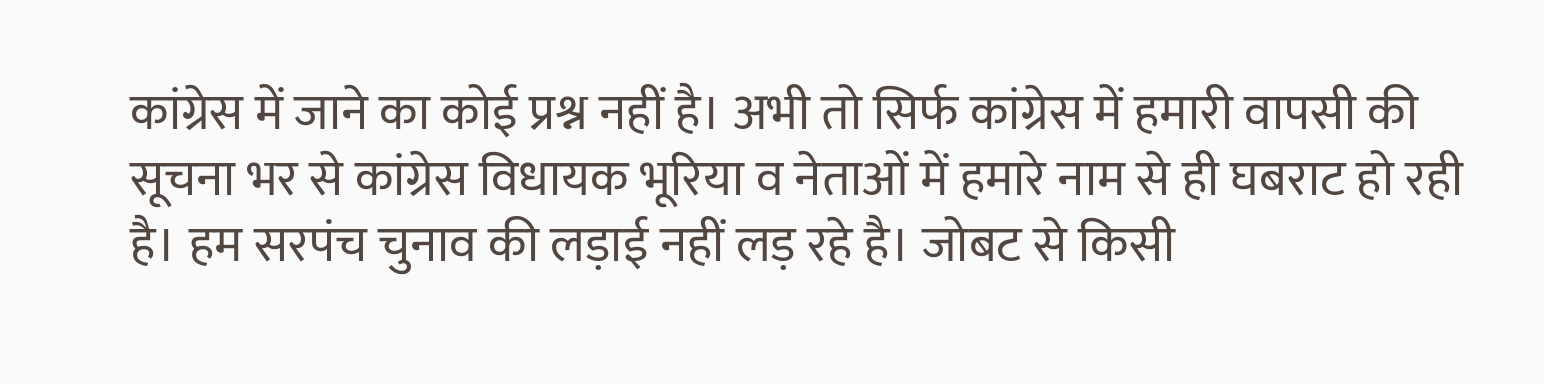कांग्रेस में जाने का कोई प्रश्न नहीं है। अभी तो सिर्फ कांग्रेस में हमारी वापसी की सूचना भर से कांग्रेस विधायक भूरिया व नेताओं में हमारे नाम से ही घबराट हो रही है। हम सरपंच चुनाव की लड़ाई नहीं लड़ रहे है। जोबट से किसी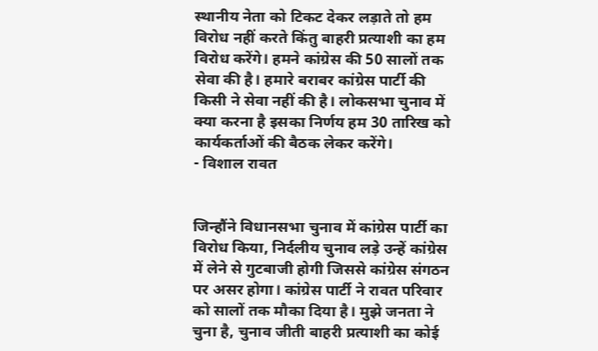स्थानीय नेता को टिकट देकर लड़ाते तो हम विरोध नहीं करते किंतु बाहरी प्रत्याशी का हम विरोध करेंगे। हमने कांग्रेस की 50 सालों तक सेवा की है। हमारे बराबर कांग्रेस पार्टी की किसी ने सेवा नहीं की है। लोकसभा चुनाव में क्या करना है इसका निर्णय हम 30 तारिख को कार्यकर्ताओं की बैठक लेकर करेंगे।
- विशाल रावत


जिन्हौंने विधानसभा चुनाव में कांग्रेस पार्टी का विरोध किया, निर्दलीय चुनाव लड़े उन्हें कांग्रेस में लेने से गुटबाजी होगी जिससे कांग्रेस संगठन पर असर होगा। कांग्रेस पार्टी ने रावत परिवार को सालों तक मौका दिया है। मुझे जनता ने चुना है, चुनाव जीती बाहरी प्रत्याशी का कोई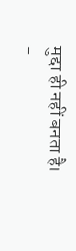मुद्दा ही नहीं बनता है।
-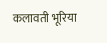कलावती भूरिया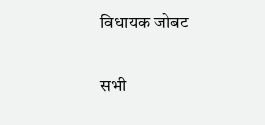विधायक जोबट


सभी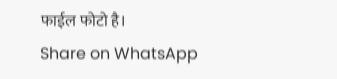फाईल फोटो है।
Share on WhatsApp